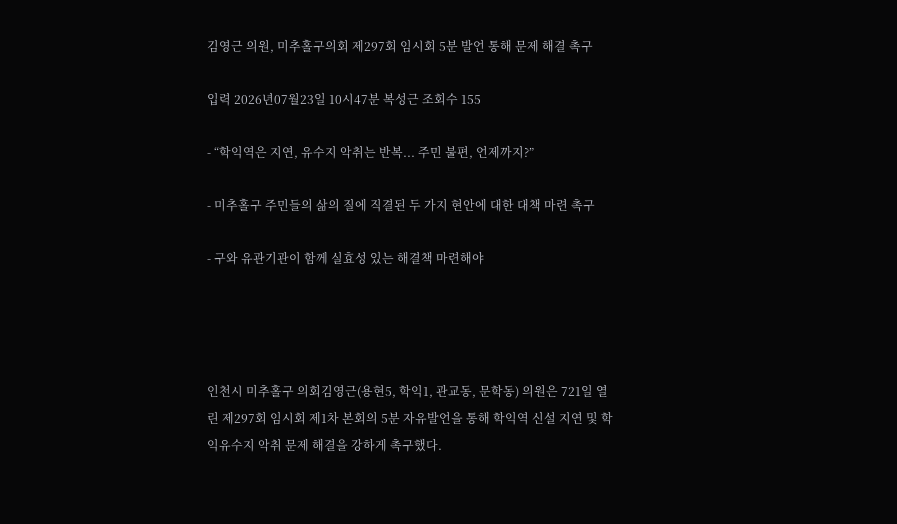김영근 의원, 미추홀구의회 제297회 임시회 5분 발언 통해 문제 해결 촉구

입력 2026년07월23일 10시47분 복성근 조회수 155

- “학익역은 지연, 유수지 악취는 반복... 주민 불편, 언제까지?”

- 미추홀구 주민들의 삶의 질에 직결된 두 가지 현안에 대한 대책 마련 촉구

- 구와 유관기관이 함께 실효성 있는 해결책 마련해야




인천시 미추홀구 의회김영근(용현5, 학익1, 관교동, 문학동) 의원은 721일 열린 제297회 임시회 제1차 본회의 5분 자유발언을 통해 학익역 신설 지연 및 학익유수지 악취 문제 해결을 강하게 촉구했다.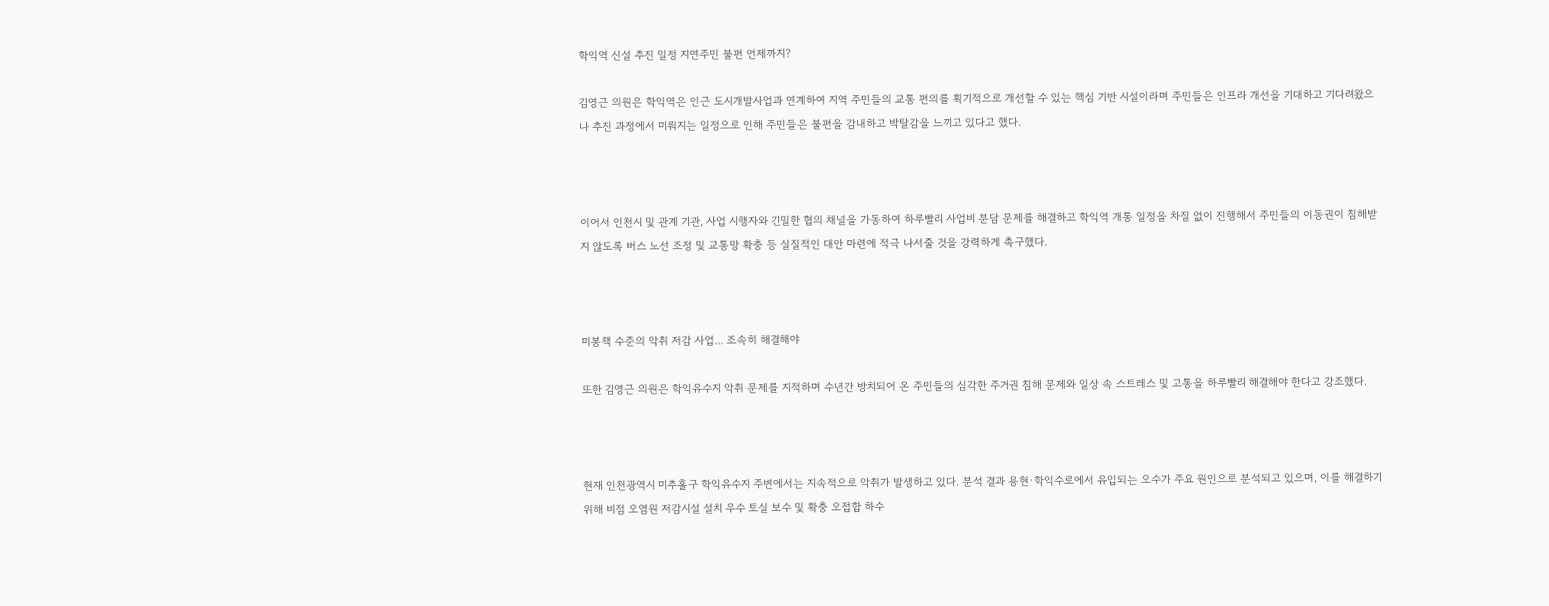학익역 신설 추진 일정 지연주민 불편 언제까지?

김영근 의원은 학익역은 인근 도시개발사업과 연계하여 지역 주민들의 교통 편의를 획기적으로 개선할 수 있는 핵심 기반 시설이라며 주민들은 인프라 개선을 기대하고 기다려왔으나 추진 과정에서 미뤄지는 일정으로 인해 주민들은 불편을 감내하고 박탈감을 느끼고 있다고 했다.



이어서 인천시 및 관계 기관, 사업 시행자와 긴밀한 협의 채널을 가동하여 하루빨리 사업비 분담 문제를 해결하고 학익역 개통 일정을 차질 없이 진행해서 주민들의 이동권이 침해받지 않도록 버스 노선 조정 및 교통망 확충 등 실질적인 대안 마련에 적극 나서줄 것을 강력하게 촉구했다.



미봉책 수준의 악취 저감 사업... 조속히 해결해야

또한 김영근 의원은 학익유수지 악취 문제를 지적하며 수년간 방치되어 온 주민들의 심각한 주거권 침해 문제와 일상 속 스트레스 및 고통을 하루빨리 해결해야 한다고 강조했다.



현재 인천광역시 미추홀구 학익유수지 주변에서는 지속적으로 악취가 발생하고 있다. 분석 결과 용현·학익수로에서 유입되는 오수가 주요 원인으로 분석되고 있으며, 이를 해결하기 위해 비점 오염원 저감시설 설치 우수 토실 보수 및 확충 오접합 하수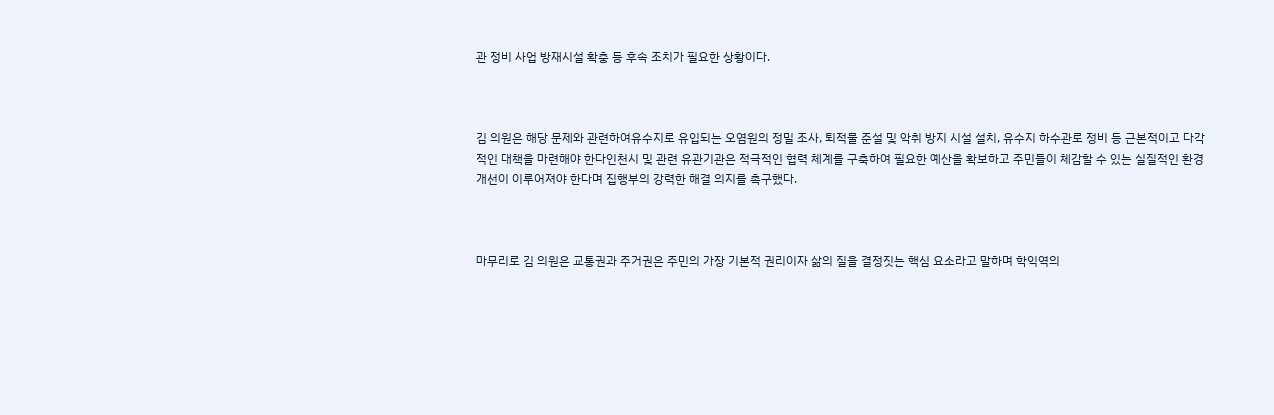관 정비 사업 방재시설 확충 등 후속 조치가 필요한 상황이다.



김 의원은 해당 문제와 관련하여유수지로 유입되는 오염원의 정밀 조사, 퇴적물 준설 및 악취 방지 시설 설치, 유수지 하수관로 정비 등 근본적이고 다각적인 대책을 마련해야 한다인천시 및 관련 유관기관은 적극적인 협력 체계를 구축하여 필요한 예산을 확보하고 주민들이 체감할 수 있는 실질적인 환경 개선이 이루어져야 한다며 집행부의 강력한 해결 의지를 촉구했다.



마무리로 김 의원은 교통권과 주거권은 주민의 가장 기본적 권리이자 삶의 질을 결정짓는 핵심 요소라고 말하며 학익역의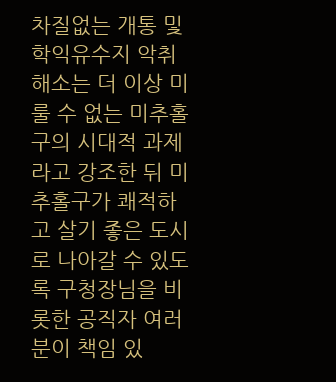차질없는 개통 및 학익유수지 악취 해소는 더 이상 미룰 수 없는 미추홀구의 시대적 과제라고 강조한 뒤 미추홀구가 쾌적하고 살기 좋은 도시로 나아갈 수 있도록 구청장님을 비롯한 공직자 여러분이 책임 있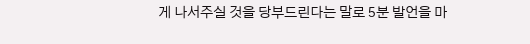게 나서주실 것을 당부드린다는 말로 5분 발언을 마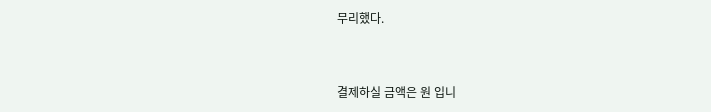무리했다.


결제하실 금액은 원 입니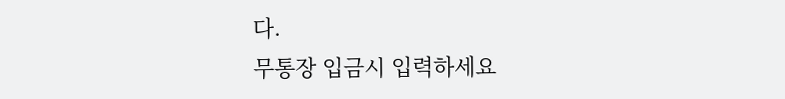다.
무통장 입금시 입력하세요